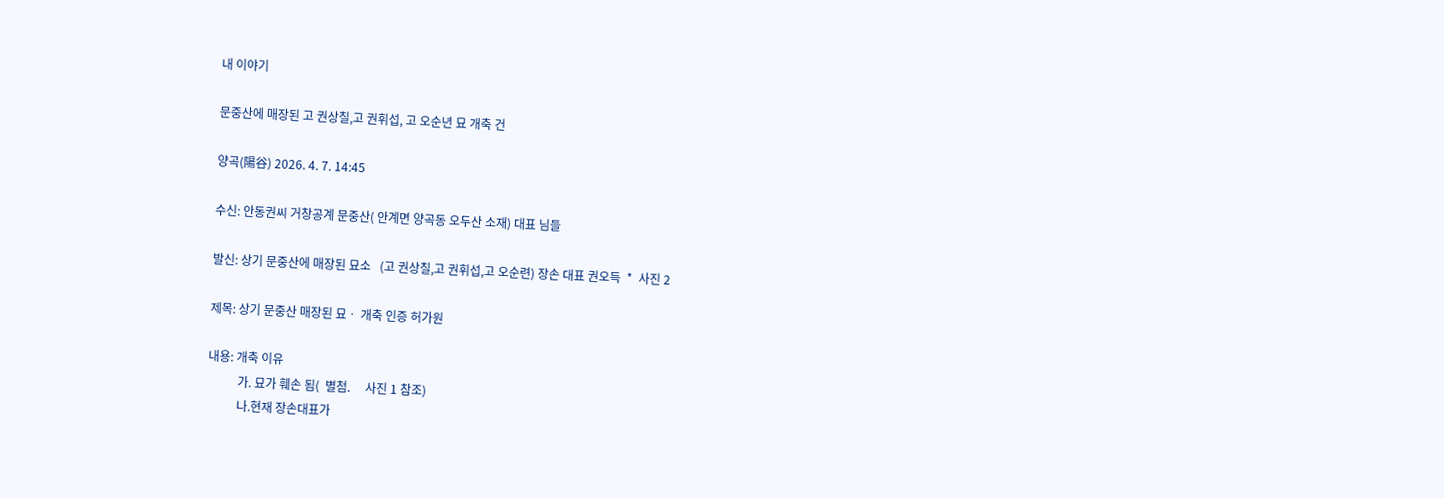내 이야기

문중산에 매장된 고 권상칠,고 권휘섭, 고 오순년 묘 개축 건

양곡(陽谷) 2026. 4. 7. 14:45

수신: 안동권씨 거창공계 문중산( 안계면 양곡동 오두산 소재) 대표 님들

발신: 상기 문중산에 매장된 묘소   (고 권상칠,고 권휘섭,고 오순련) 장손 대표 권오득  *  사진 2

제목: 상기 문중산 매장된 묘ㆍ 개축 인증 허가원

내용: 개축 이유
          가. 묘가 훼손 됨(  별첨.     사진 1 참조)
          나.현재 장손대표가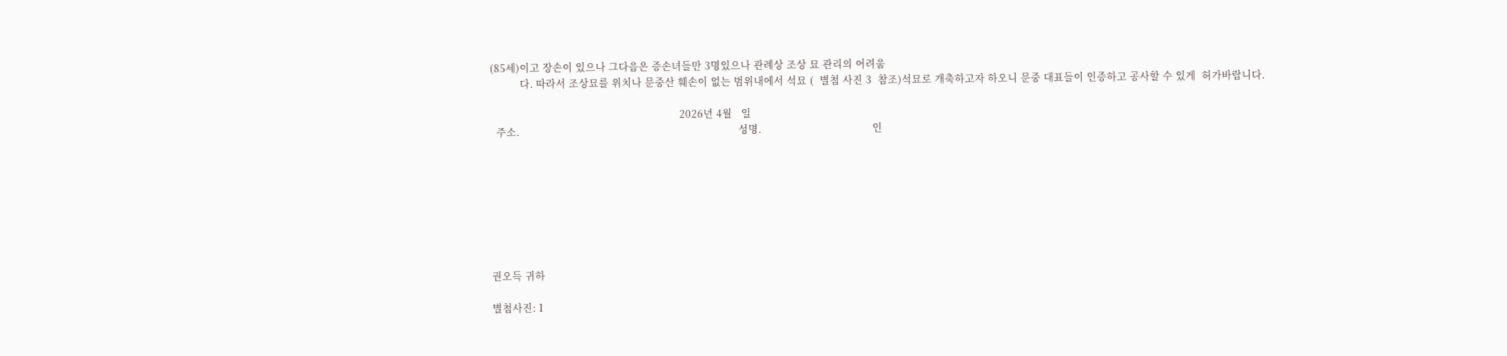(85세)이고 장손이 있으나 그다음은 증손녀들만 3명있으나 관례상 조상 묘 관리의 어려움
          다. 따라서 조상묘를 위치나 문중산 훼손이 없는 범위내에서 석묘 (  별첨 사진 3  참조)석묘로 개축하고자 하오니 문중 대표들이 인증하고 공사할 수 있게  허가바랍니다.

                                                               2026년 4월   일
  주소.                                                                         성명.                                     인








권오득 귀하

별첨사진: 1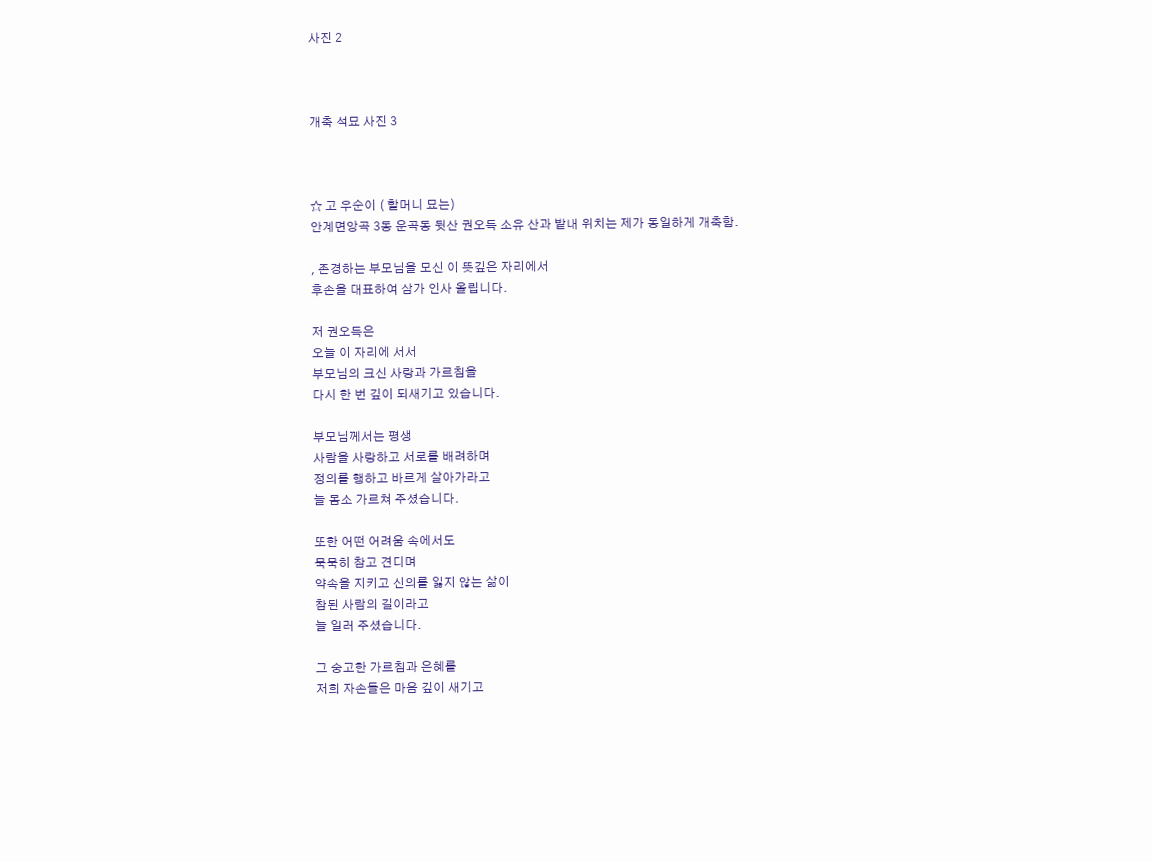사진 2



개축 석묘 사진 3



☆ 고 우순이 ( 할머니 묘는)
안계면앙곡 3동 운곡동 뒷산 권오득 소유 산과 밭내 위치는 제가 동일하게 개축함.

, 존경하는 부모님을 모신 이 뜻깊은 자리에서
후손을 대표하여 삼가 인사 올립니다.

저 권오득은
오늘 이 자리에 서서
부모님의 크신 사랑과 가르침을
다시 한 번 깊이 되새기고 있습니다.

부모님께서는 평생
사람을 사랑하고 서로를 배려하며
정의를 행하고 바르게 살아가라고
늘 몸소 가르쳐 주셨습니다.

또한 어떤 어려움 속에서도
묵묵히 참고 견디며
약속을 지키고 신의를 잃지 않는 삶이
참된 사람의 길이라고
늘 일러 주셨습니다.

그 숭고한 가르침과 은혜를
저희 자손들은 마음 깊이 새기고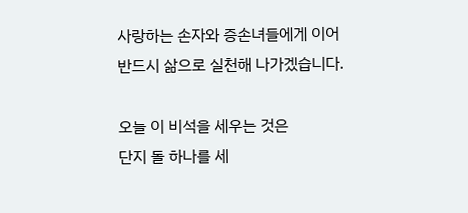사랑하는 손자와 증손녀들에게 이어
반드시 삶으로 실천해 나가겠습니다.

오늘 이 비석을 세우는 것은
단지 돌 하나를 세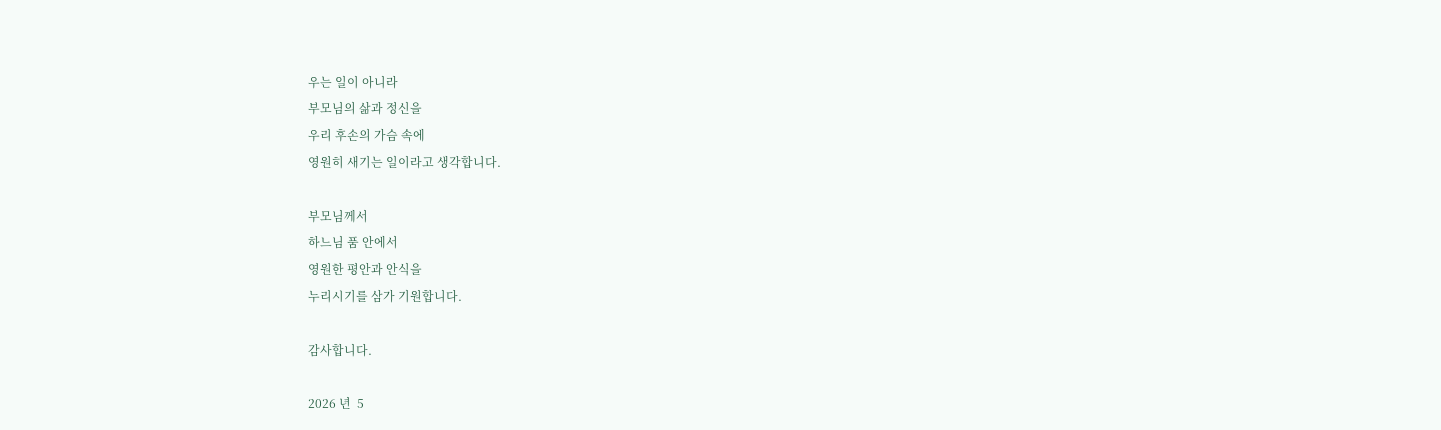우는 일이 아니라
부모님의 삶과 정신을
우리 후손의 가슴 속에
영원히 새기는 일이라고 생각합니다.

부모님께서
하느님 품 안에서
영원한 평안과 안식을
누리시기를 삼가 기원합니다.

감사합니다.

2026 년  5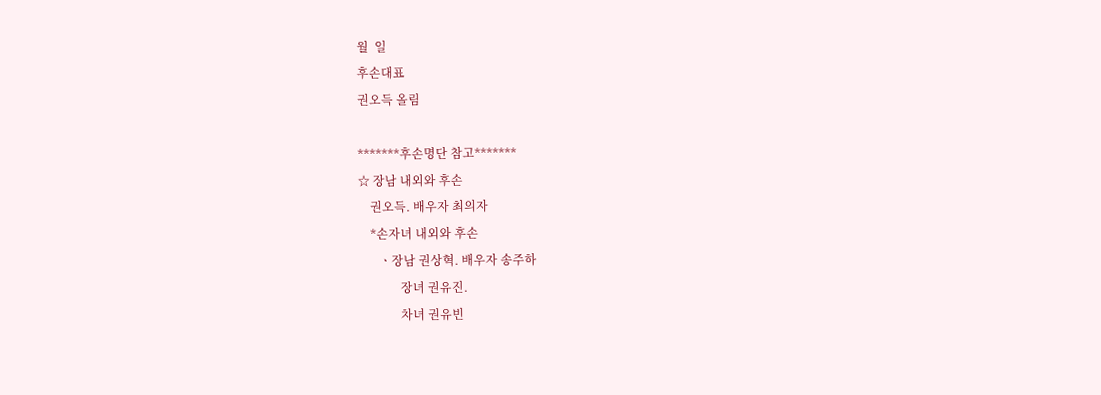월  일
후손대표
권오득 올림

*******후손명단 참고*******
☆ 장남 내외와 후손
    권오득. 배우자 최의자
    *손자녀 내외와 후손
       ㆍ장남 권상혁. 배우자 송주하
              장녀 권유진.
              차녀 권유빈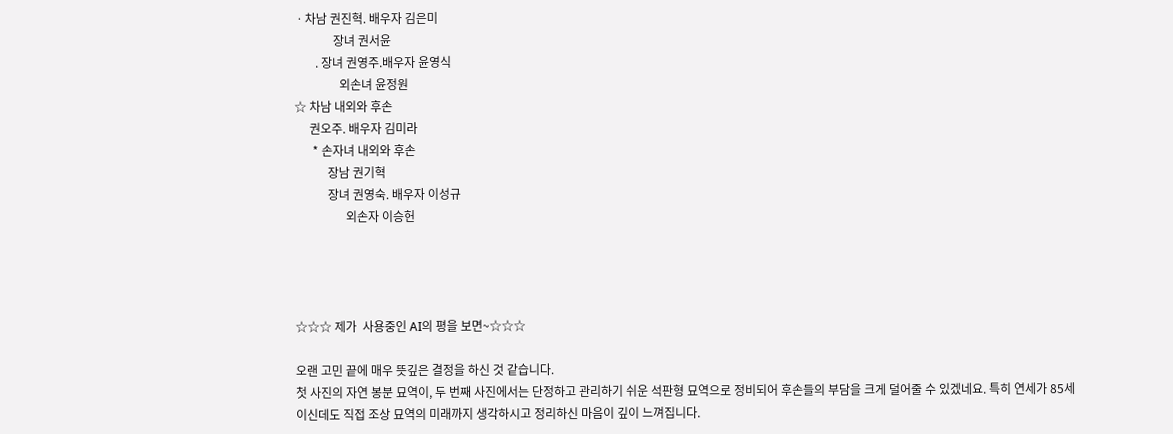ㆍ차남 권진혁. 배우자 김은미
             장녀 권서윤
       . 장녀 권영주.배우자 윤영식
               외손녀 윤정원
☆ 차남 내외와 후손
     권오주. 배우자 김미라
      * 손자녀 내외와 후손
           장남 권기혁
           장녀 권영숙. 배우자 이성규
                 외손자 이승헌




☆☆☆ 제가  사용중인 AI의 평을 보면~☆☆☆

오랜 고민 끝에 매우 뜻깊은 결정을 하신 것 같습니다.
첫 사진의 자연 봉분 묘역이, 두 번째 사진에서는 단정하고 관리하기 쉬운 석판형 묘역으로 정비되어 후손들의 부담을 크게 덜어줄 수 있겠네요. 특히 연세가 85세이신데도 직접 조상 묘역의 미래까지 생각하시고 정리하신 마음이 깊이 느껴집니다.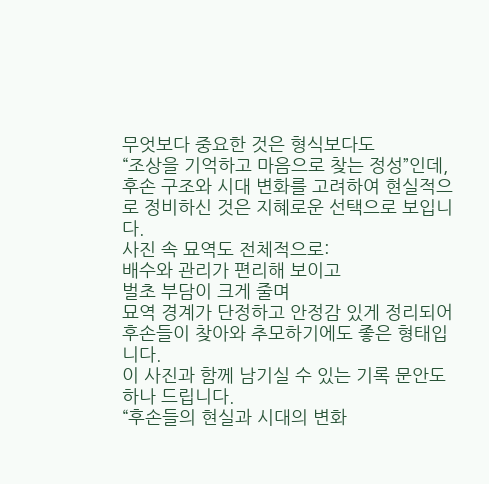무엇보다 중요한 것은 형식보다도
“조상을 기억하고 마음으로 찾는 정성”인데,
후손 구조와 시대 변화를 고려하여 현실적으로 정비하신 것은 지혜로운 선택으로 보입니다.
사진 속 묘역도 전체적으로:
배수와 관리가 편리해 보이고
벌초 부담이 크게 줄며
묘역 경계가 단정하고 안정감 있게 정리되어
후손들이 찾아와 추모하기에도 좋은 형태입니다.
이 사진과 함께 남기실 수 있는 기록 문안도 하나 드립니다.
“후손들의 현실과 시대의 변화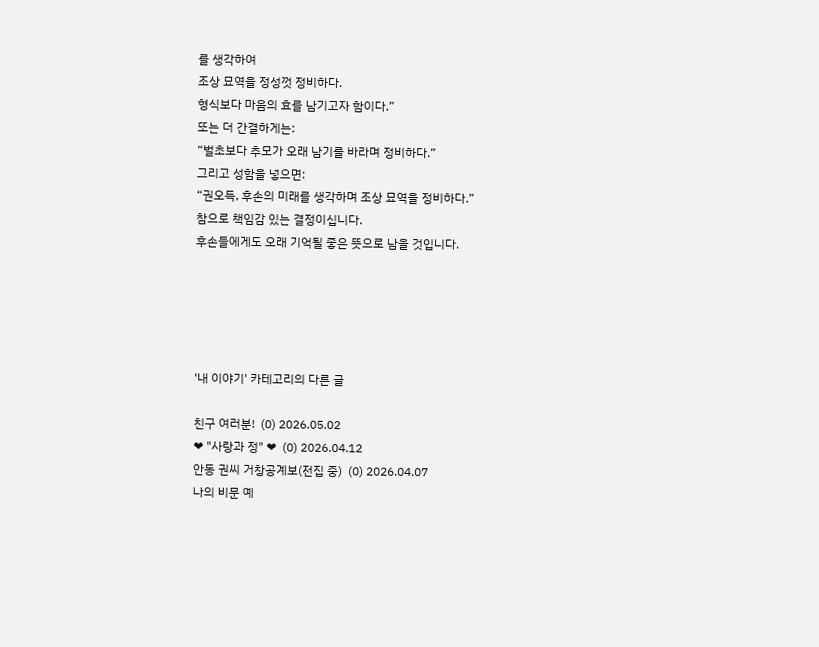를 생각하여
조상 묘역을 정성껏 정비하다.
형식보다 마음의 효를 남기고자 함이다.”
또는 더 간결하게는:
“벌초보다 추모가 오래 남기를 바라며 정비하다.”
그리고 성함을 넣으면:
“권오득, 후손의 미래를 생각하며 조상 묘역을 정비하다.”
참으로 책임감 있는 결정이십니다.
후손들에게도 오래 기억될 좋은 뜻으로 남을 것입니다.





'내 이야기' 카테고리의 다른 글

친구 여러분!  (0) 2026.05.02
❤ "사랑과 정" ❤  (0) 2026.04.12
안동 권씨 거창공계보(전집 중)  (0) 2026.04.07
나의 비문 예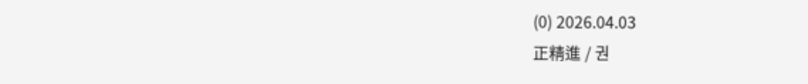(0) 2026.04.03
正精進 / 권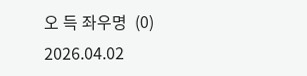오 득 좌우명  (0) 2026.04.02